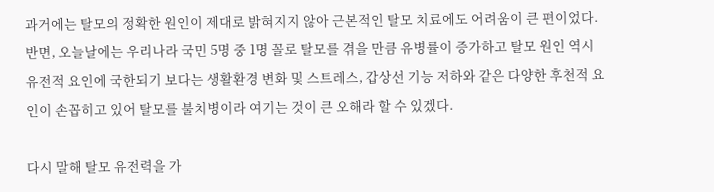과거에는 탈모의 정확한 원인이 제대로 밝혀지지 않아 근본적인 탈모 치료에도 어려움이 큰 편이었다.
반면, 오늘날에는 우리나라 국민 5명 중 1명 꼴로 탈모를 겪을 만큼 유병률이 증가하고 탈모 원인 역시 유전적 요인에 국한되기 보다는 생활환경 변화 및 스트레스, 갑상선 기능 저하와 같은 다양한 후천적 요인이 손꼽히고 있어 탈모를 불치병이라 여기는 것이 큰 오해라 할 수 있겠다.

다시 말해 탈모 유전력을 가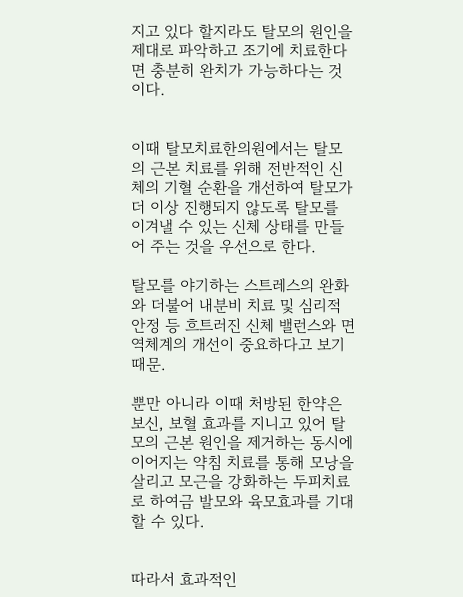지고 있다 할지라도 탈모의 원인을 제대로 파악하고 조기에 치료한다면 충분히 완치가 가능하다는 것이다.


이때 탈모치료한의원에서는 탈모의 근본 치료를 위해 전반적인 신체의 기혈 순환을 개선하여 탈모가 더 이상 진행되지 않도록 탈모를 이겨낼 수 있는 신체 상태를 만들어 주는 것을 우선으로 한다.

탈모를 야기하는 스트레스의 완화와 더불어 내분비 치료 및 심리적 안정 등 흐트러진 신체 밸런스와 면역체계의 개선이 중요하다고 보기 때문.

뿐만 아니라 이때 처방된 한약은 보신, 보혈 효과를 지니고 있어 탈모의 근본 원인을 제거하는 동시에 이어지는 약침 치료를 통해 모낭을 살리고 모근을 강화하는 두피치료로 하여금 발모와 육모효과를 기대할 수 있다.


따라서 효과적인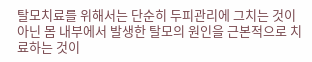탈모치료를 위해서는 단순히 두피관리에 그치는 것이 아닌 몸 내부에서 발생한 탈모의 원인을 근본적으로 치료하는 것이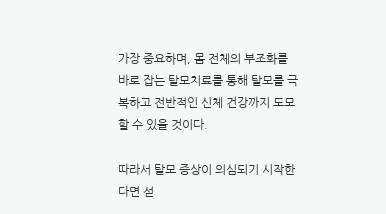가장 중요하며, 몸 전체의 부조화를 바로 잡는 탈모치료를 통해 탈모를 극복하고 전반적인 신체 건강까지 도모할 수 있을 것이다.

따라서 탈모 증상이 의심되기 시작한다면 섣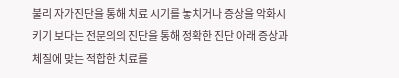불리 자가진단을 통해 치료 시기를 놓치거나 증상을 악화시키기 보다는 전문의의 진단을 통해 정확한 진단 아래 증상과 체질에 맞는 적합한 치료를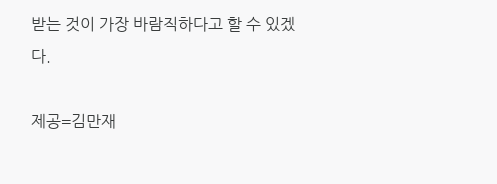받는 것이 가장 바람직하다고 할 수 있겠다.

제공=김만재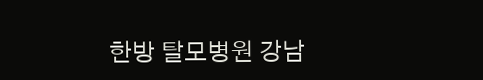한방 탈모병원 강남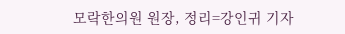모락한의원 원장, 정리=강인귀 기자